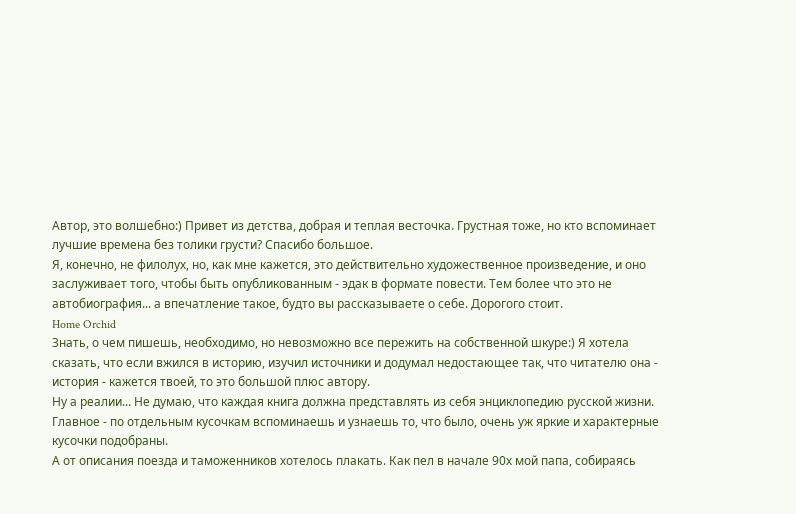Автор, это волшебно:) Привет из детства, добрая и теплая весточка. Грустная тоже, но кто вспоминает лучшие времена без толики грусти? Спасибо большое.
Я, конечно, не филолух, но, как мне кажется, это действительно художественное произведение, и оно заслуживает того, чтобы быть опубликованным - эдак в формате повести. Тем более что это не автобиография... а впечатление такое, будто вы рассказываете о себе. Дорогого стоит.
Home Orchid
Знать, о чем пишешь, необходимо, но невозможно все пережить на собственной шкуре:) Я хотела сказать, что если вжился в историю, изучил источники и додумал недостающее так, что читателю она - история - кажется твоей, то это большой плюс автору.
Ну а реалии... Не думаю, что каждая книга должна представлять из себя энциклопедию русской жизни. Главное - по отдельным кусочкам вспоминаешь и узнаешь то, что было, очень уж яркие и характерные кусочки подобраны.
А от описания поезда и таможенников хотелось плакать. Как пел в начале 90х мой папа, собираясь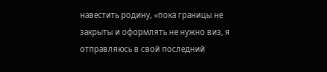навестить родину, «пока границы не закрыты и оформлять не нужно виз, я отправляюсь в свой последний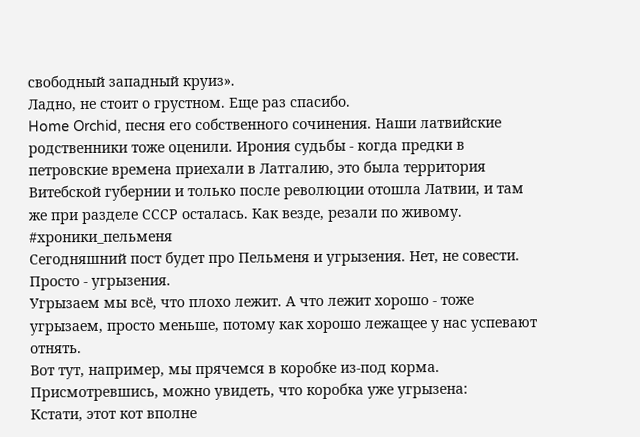свободный западный круиз».
Ладно, не стоит о грустном. Еще раз спасибо.
Home Orchid, песня его собственного сочинения. Наши латвийские родственники тоже оценили. Ирония судьбы - когда предки в петровские времена приехали в Латгалию, это была территория Витебской губернии и только после революции отошла Латвии, и там же при разделе СССР осталась. Как везде, резали по живому.
#хроники_пельменя
Сегодняшний пост будет про Пельменя и угрызения. Нет, не совести. Просто - угрызения.
Угрызаем мы всё, что плохо лежит. А что лежит хорошо - тоже угрызаем, просто меньше, потому как хорошо лежащее у нас успевают отнять.
Вот тут, например, мы прячемся в коробке из-под корма. Присмотревшись, можно увидеть, что коробка уже угрызена:
Кстати, этот кот вполне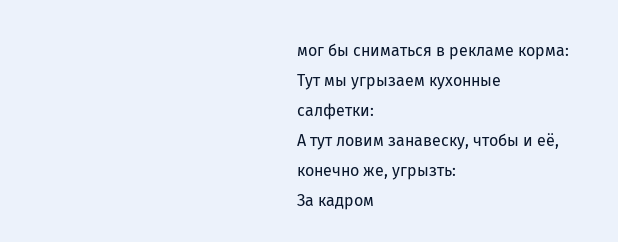мог бы сниматься в рекламе корма:
Тут мы угрызаем кухонные салфетки:
А тут ловим занавеску, чтобы и её, конечно же, угрызть:
За кадром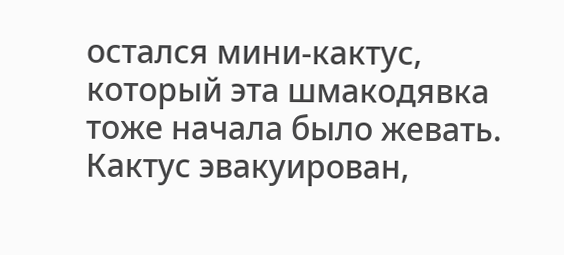остался мини-кактус, который эта шмакодявка тоже начала было жевать. Кактус эвакуирован,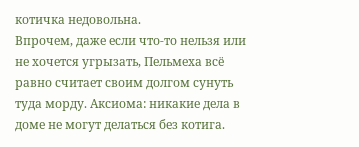котичка недовольна.
Впрочем, даже если что-то нельзя или не хочется угрызать, Пельмеха всё равно считает своим долгом сунуть туда морду. Аксиома: никакие дела в доме не могут делаться без котига.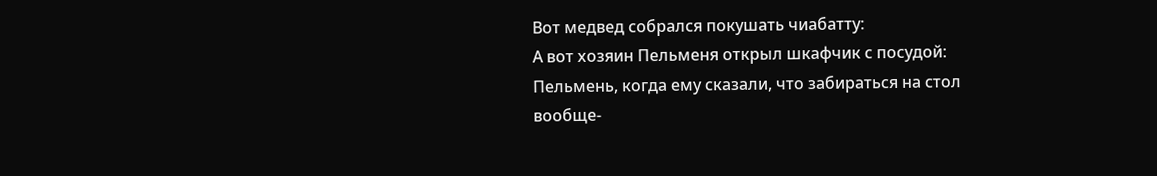Вот медвед собрался покушать чиабатту:
А вот хозяин Пельменя открыл шкафчик с посудой:
Пельмень, когда ему сказали, что забираться на стол вообще-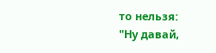то нельзя:
"Ну давай,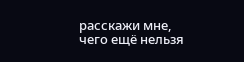расскажи мне, чего ещё нельзя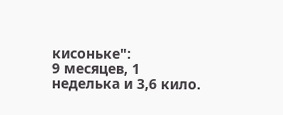кисоньке":
9 месяцев, 1 неделька и 3,6 кило.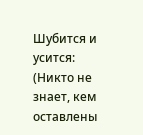Шубится и усится:
(Никто не знает, кем оставлены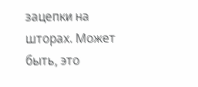зацепки на шторах. Может быть, это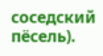соседский пёсель).